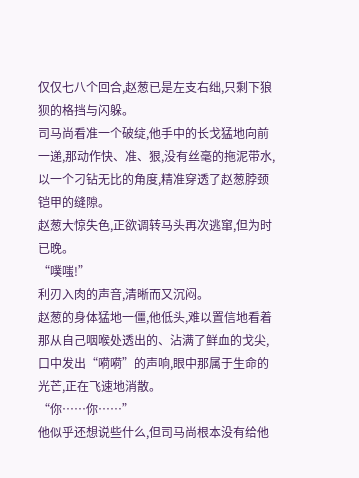仅仅七八个回合,赵葱已是左支右绌,只剩下狼狈的格挡与闪躲。
司马尚看准一个破绽,他手中的长戈猛地向前一递,那动作快、准、狠,没有丝毫的拖泥带水,以一个刁钻无比的角度,精准穿透了赵葱脖颈铠甲的缝隙。
赵葱大惊失色,正欲调转马头再次逃窜,但为时已晚。
“噗嗤!”
利刃入肉的声音,清晰而又沉闷。
赵葱的身体猛地一僵,他低头,难以置信地看着那从自己咽喉处透出的、沾满了鲜血的戈尖,口中发出“嗬嗬”的声响,眼中那属于生命的光芒,正在飞速地消散。
“你……你……”
他似乎还想说些什么,但司马尚根本没有给他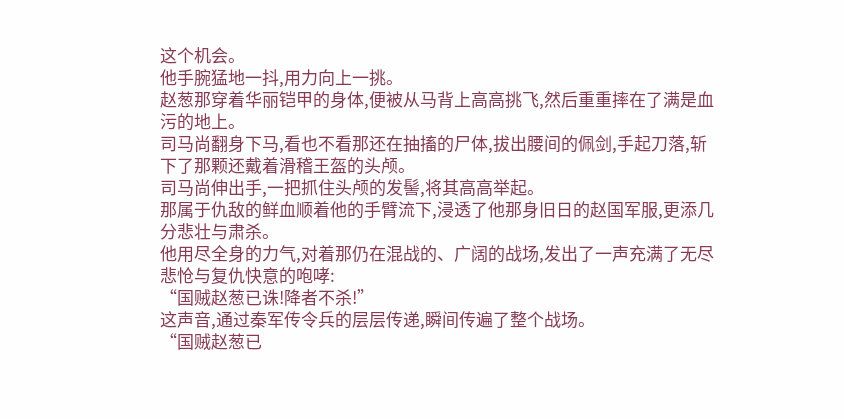这个机会。
他手腕猛地一抖,用力向上一挑。
赵葱那穿着华丽铠甲的身体,便被从马背上高高挑飞,然后重重摔在了满是血污的地上。
司马尚翻身下马,看也不看那还在抽搐的尸体,拔出腰间的佩剑,手起刀落,斩下了那颗还戴着滑稽王盔的头颅。
司马尚伸出手,一把抓住头颅的发髻,将其高高举起。
那属于仇敌的鲜血顺着他的手臂流下,浸透了他那身旧日的赵国军服,更添几分悲壮与肃杀。
他用尽全身的力气,对着那仍在混战的、广阔的战场,发出了一声充满了无尽悲怆与复仇快意的咆哮:
“国贼赵葱已诛!降者不杀!”
这声音,通过秦军传令兵的层层传递,瞬间传遍了整个战场。
“国贼赵葱已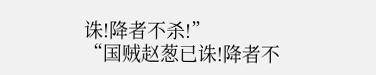诛!降者不杀!”
“国贼赵葱已诛!降者不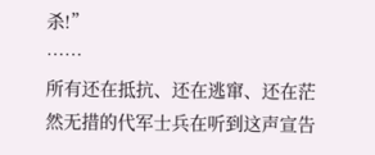杀!”
……
所有还在抵抗、还在逃窜、还在茫然无措的代军士兵在听到这声宣告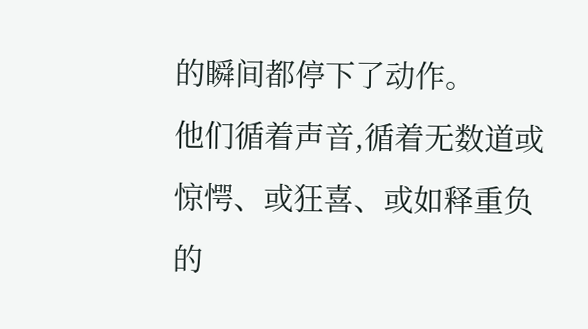的瞬间都停下了动作。
他们循着声音,循着无数道或惊愕、或狂喜、或如释重负的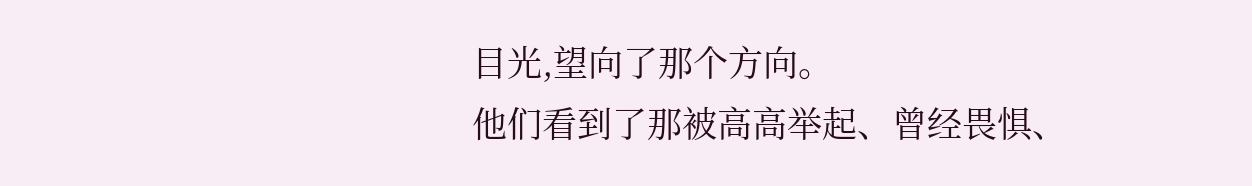目光,望向了那个方向。
他们看到了那被高高举起、曾经畏惧、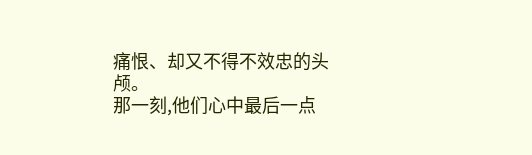痛恨、却又不得不效忠的头颅。
那一刻,他们心中最后一点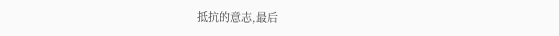抵抗的意志,最后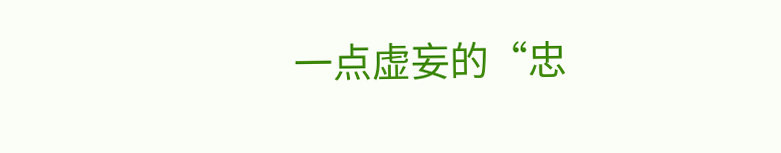一点虚妄的“忠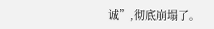诚”,彻底崩塌了。